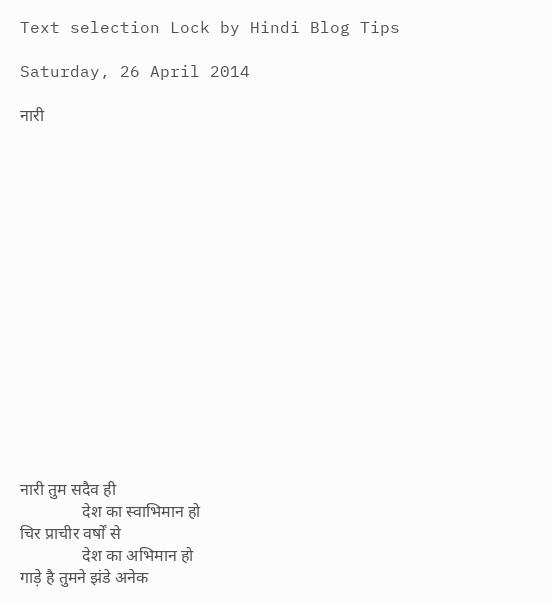Text selection Lock by Hindi Blog Tips

Saturday, 26 April 2014

नारी
















नारी तुम सदैव ही
               देश का स्वाभिमान हो
चिर प्राचीर वर्षों से
               देश का अभिमान हो
गाड़े है तुमने झंडे अनेक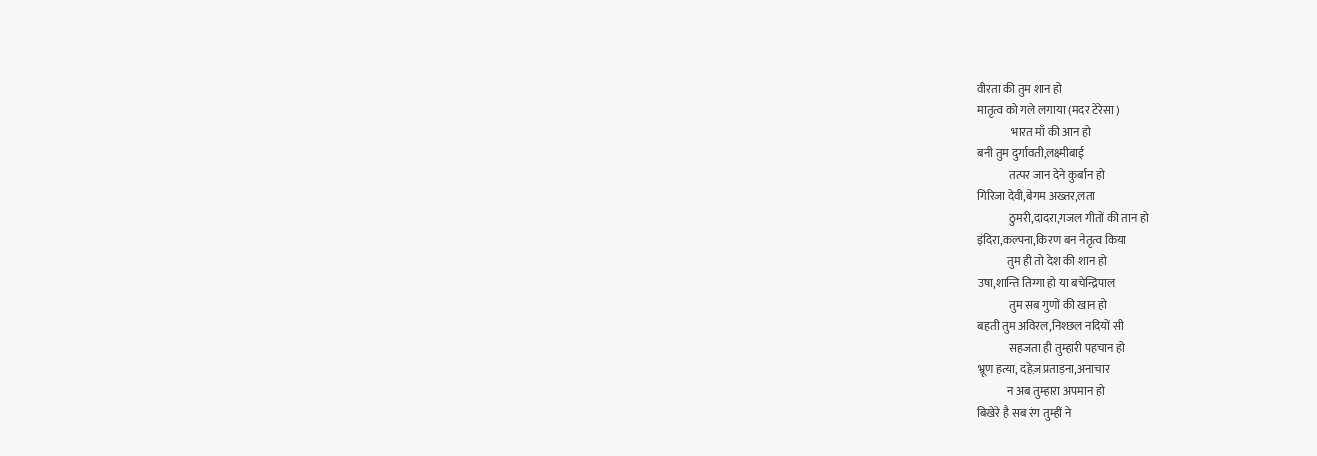वीरता की तुम शान हो
मातृत्व को गले लगाया (मदर टेरेसा )
               भारत माँ की आन हो
बनी तुम दुर्गावती,लक्ष्मीबाई
              तत्पर जान देने कुर्बान हो
गिरिजा देवी,बेगम अख्तर,लता
              ठुमरी,दादरा,गजल गीतों की तान हो
इंदिरा,कल्पना,किरण बन नेतृत्व किया
             तुम ही तो देश की शान हो
उषा,शान्ति तिग्गा हो या बचेन्द्रिपाल
              तुम सब गुणों की खान हो
बहती तुम अविरल,निश्छल नदियों सी
              सहजता ही तुम्हारी पहचान हो
भ्रूण हत्या, दहेज़ प्रताड़ना,अनाचार
             न अब तुम्हारा अपमान हो
बिखेरे है सब रंग तुम्हीं ने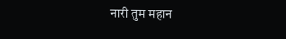नारी तुम महान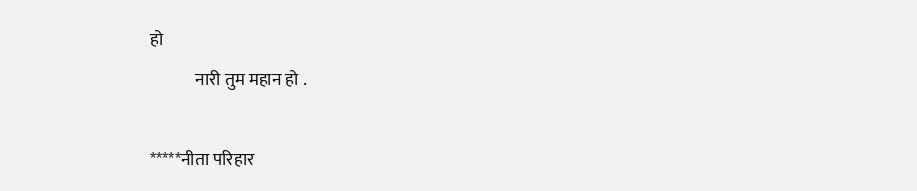हो
             नारी तुम महान हो .

*****नीता परिहार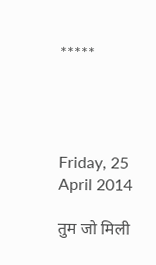*****




Friday, 25 April 2014

तुम जो मिली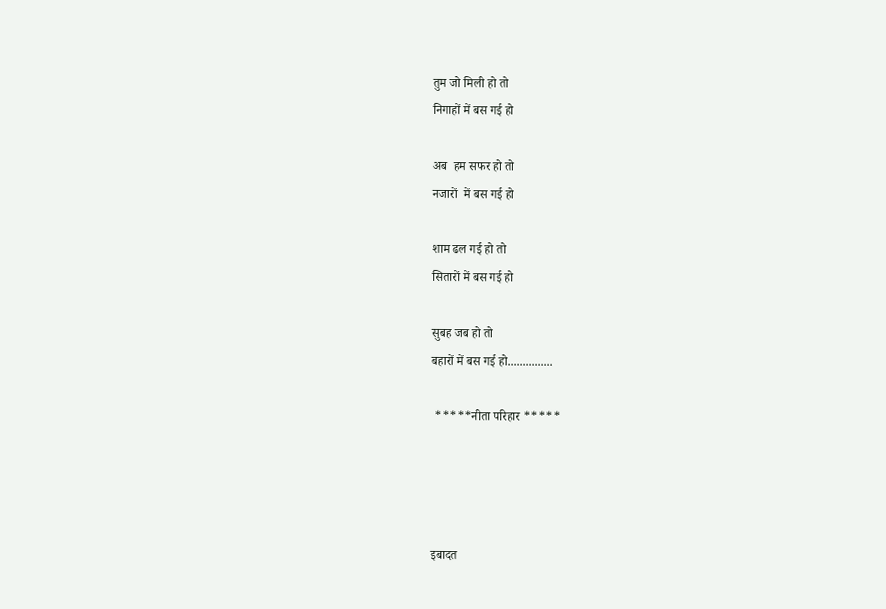तुम जो मिली हो तो
निगाहों में बस गई हो

अब  हम सफर हो तो
नजारों  में बस गई हो

शाम ढल गई हो तो
सितारों में बस गई हो

सुबह जब हो तो
बहारों में बस गई हो...............

 *****नीता परिहार *****




इबादत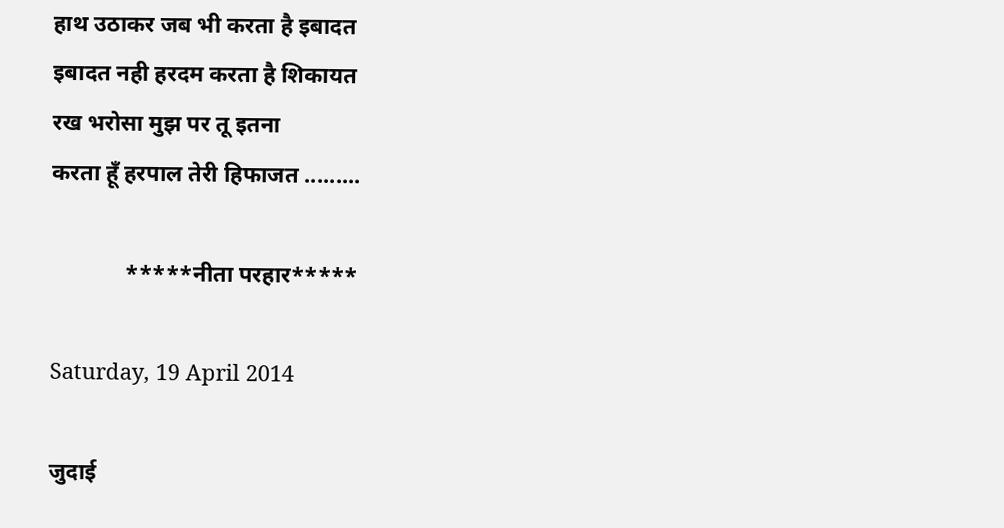हाथ उठाकर जब भी करता है इबादत
इबादत नही हरदम करता है शिकायत
रख भरोसा मुझ पर तू इतना
करता हूँ हरपाल तेरी हिफाजत .........

             *****नीता परहार*****

Saturday, 19 April 2014

जुदाई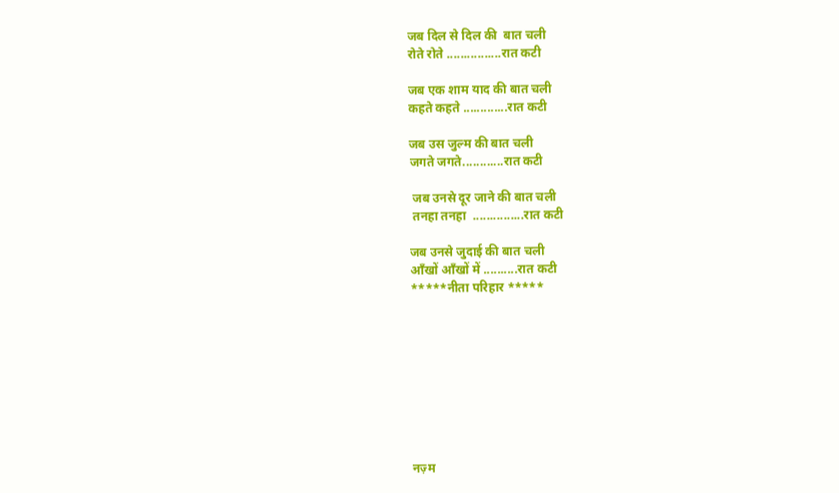जब दिल से दिल की  बात चली
रोते रोते ................रात कटी

जब एक शाम याद की बात चली
कहते कहते .............रात कटी

जब उस जुल्म की बात चली
जगते जगते............रात कटी

 जब उनसे दूर जाने की बात चली
 तनहा तनहा  ...............रात कटी

जब उनसे जुदाई की बात चली
आँखों आँखों में ..........रात कटी
*****नीता परिहार *****









नज़्म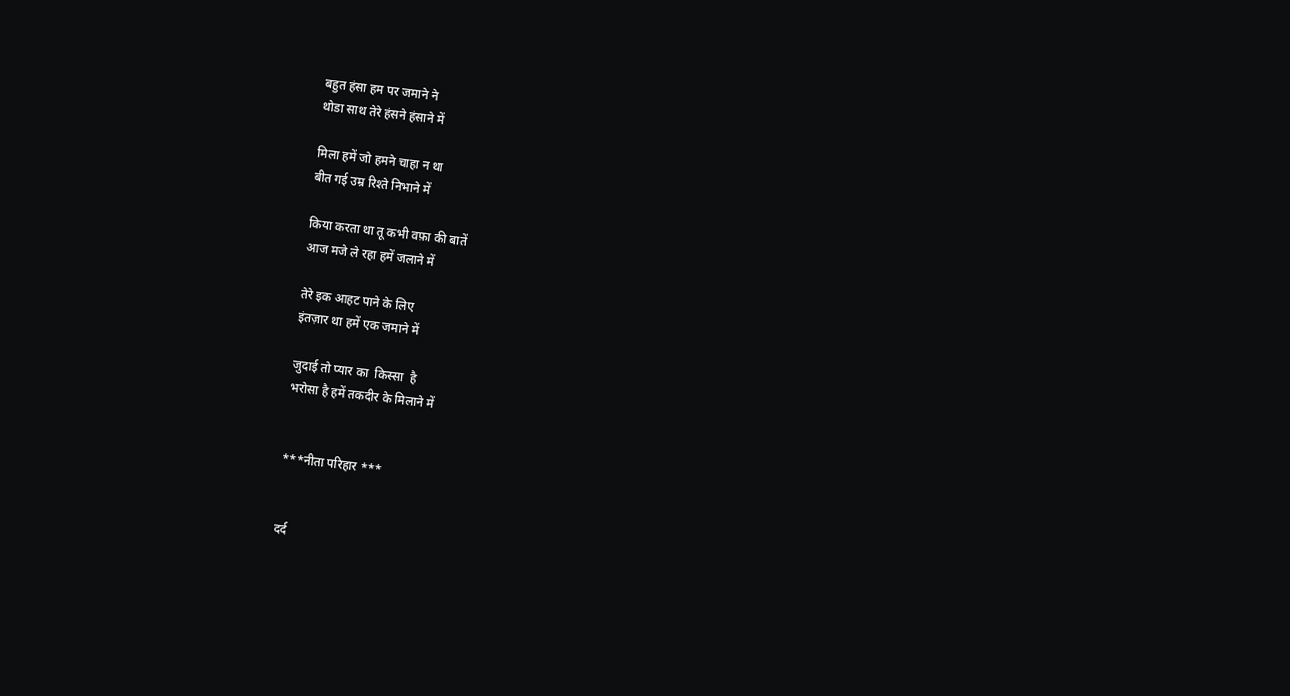बहुत हंसा हम पर जमाने ने
थोडा साथ तेरे हंसने हंसाने में

मिला हमें जो हमने चाहा न था
बीत गई उम्र रिश्ते निभाने में

किया करता था तू कभी वफ़ा की बातें
आज मजे ले रहा हमें जलाने में

तेरे इक आहट पाने के लिए
इंतज़ार था हमें एक जमाने में

जुदाई तो प्यार का  किस्सा  है
भरोसा है हमें तकदीर के मिलाने में


***नीता परिहार ***


दर्द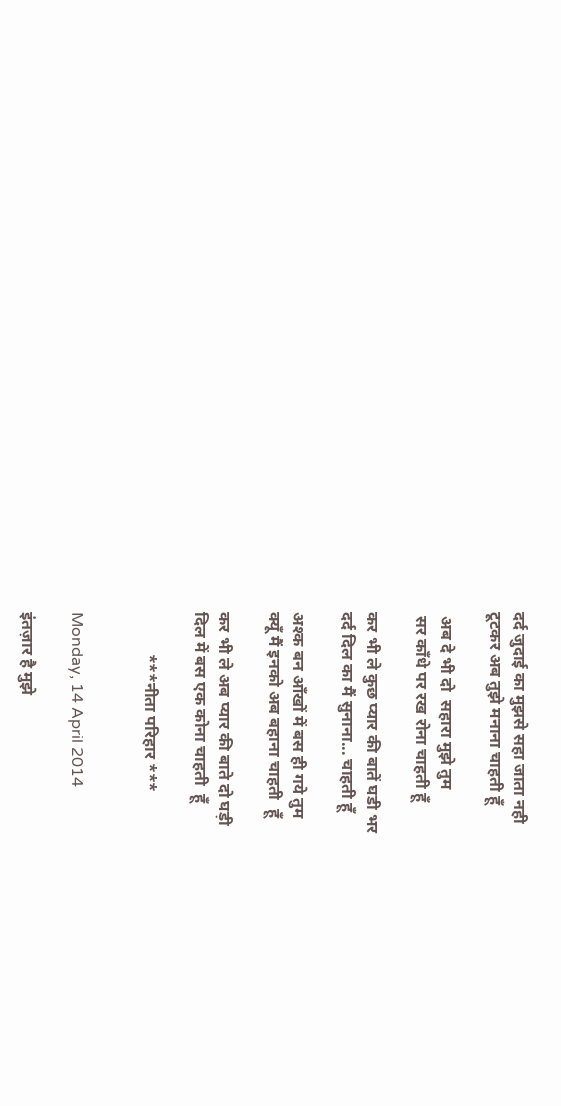दर्द जुदाई का मुझसे सहा जाता नही
टूटकर अब तुझे मनाना चाहती हूँ

 अब दे भी दो  सहारा मुझे तुम
 सर काँधे पर रख रोना चाहती हूँ

कर भी ले कुछ प्यार की बातें घडी भर
दर्द दिल का मैं सुनाना... चाहती हूँ

अश्क बन आँखों में बस ही गये तुम
क्यूँ मैं इनको अब बहाना चाहती  हूँ

कर भी ले अब प्यार की बाते दो घड़ी
दिल में बस एक कोना चाहती  हूँ

          ***नीता परिहार ***


Monday, 14 April 2014

इंतज़ार है मुझे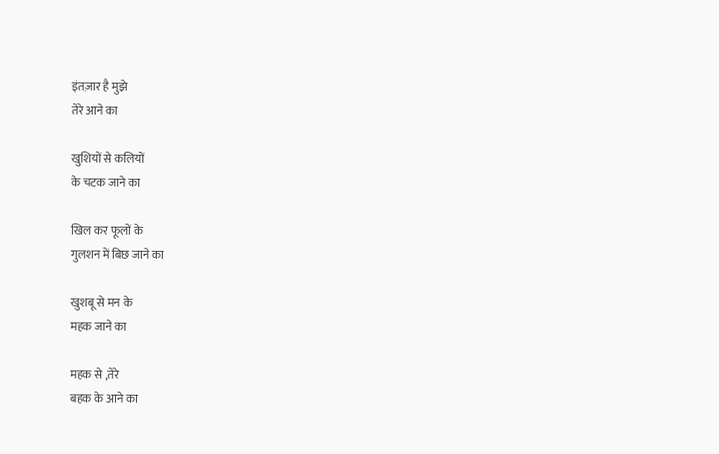इंतज़ार है मुझे
तेरे आने का

खुशियों से कलियों
के चटक जाने का

खिल कर फूलों के
गुलशन में बिछ जाने का

खुशबू से मन के
महक जाने का

महक से ,तेरे
बहक के आने का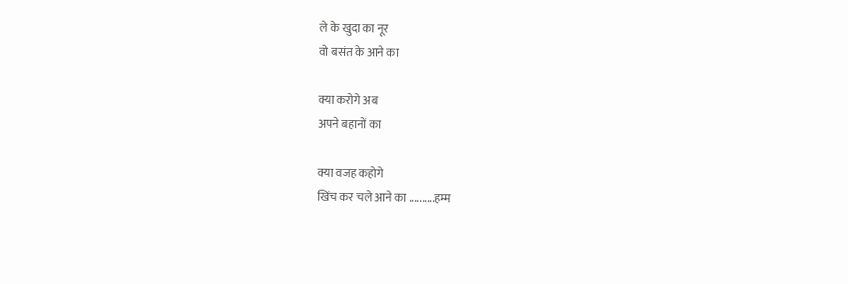ले के खुदा का नूर
वो बसंत के आने का

क्या करोगे अब
अपने बहानों का

क्या वजह कहोगे
खिंच कर चले आने का ..........हम्म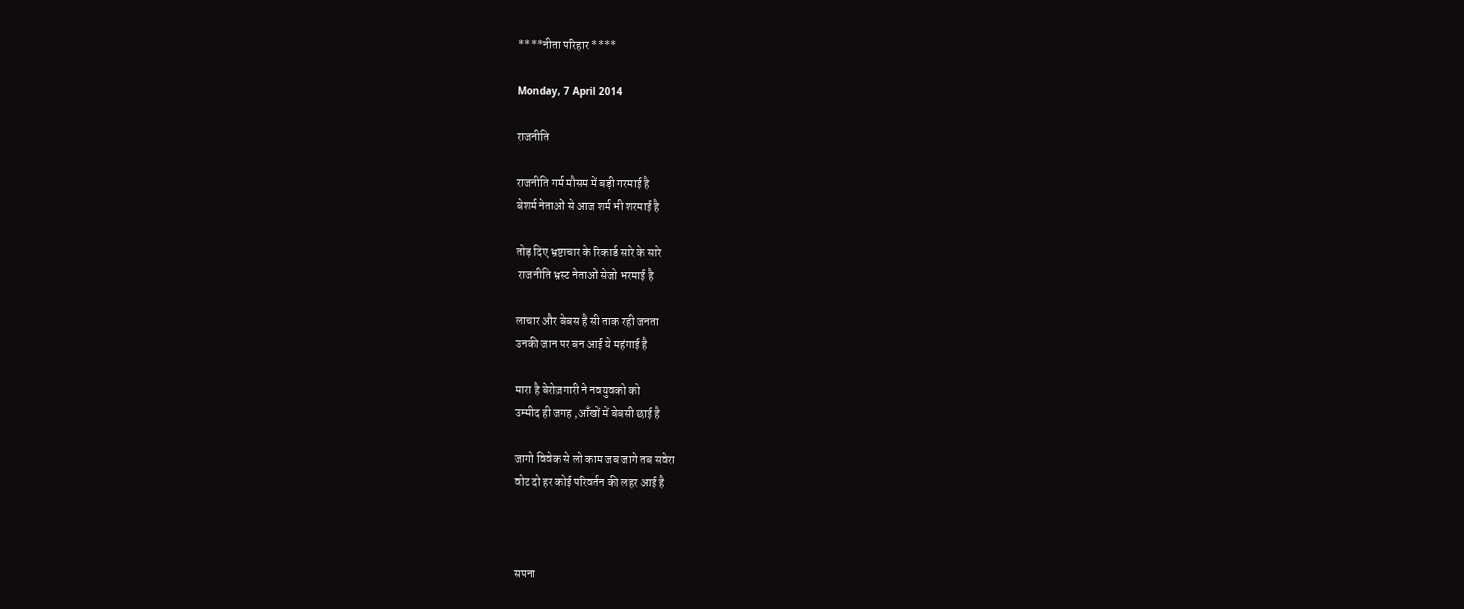****नीता परिहार ****

Monday, 7 April 2014

राजनीति

राजनीति गर्म मौसम में बड़ी गरमाई है
बेशर्म नेताओं से आज शर्म भी शरमाई है

तोड़ दिए भ्रष्टाचार के रिकार्ड सारे के सारे
 राजनीति भ्रस्ट नेताओं सेजो भरमाई है

लाचार और बेबस है सी ताक रही जनता
उनकी जान पर बन आई ये महंगाई है

मारा है बेरोज़गारी ने नवयुवको को
उम्मीद ही जगह ,आँखों में बेबसी छाई है

जागो विवेक से लो काम जब जागे तब सवेरा
वोट दो हर कोई परिवर्तन की लहर आई है



सपना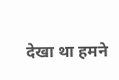देखा था हमने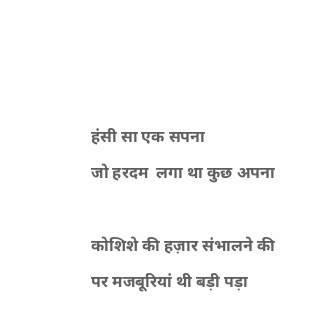हंसी सा एक सपना
जो हरदम  लगा था कुछ अपना

कोशिशे की हज़ार संभालने की
पर मजबूरियां थी बड़ी पड़ा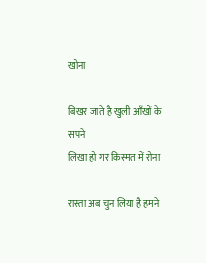खोना

बिखर जाते है खुली आँखों के सपने
लिखा हो गर किस्मत में रोना

रास्ता अब चुन लिया है हमने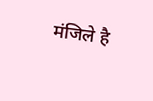मंजिले है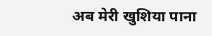अब मेरी खुशिया पाना